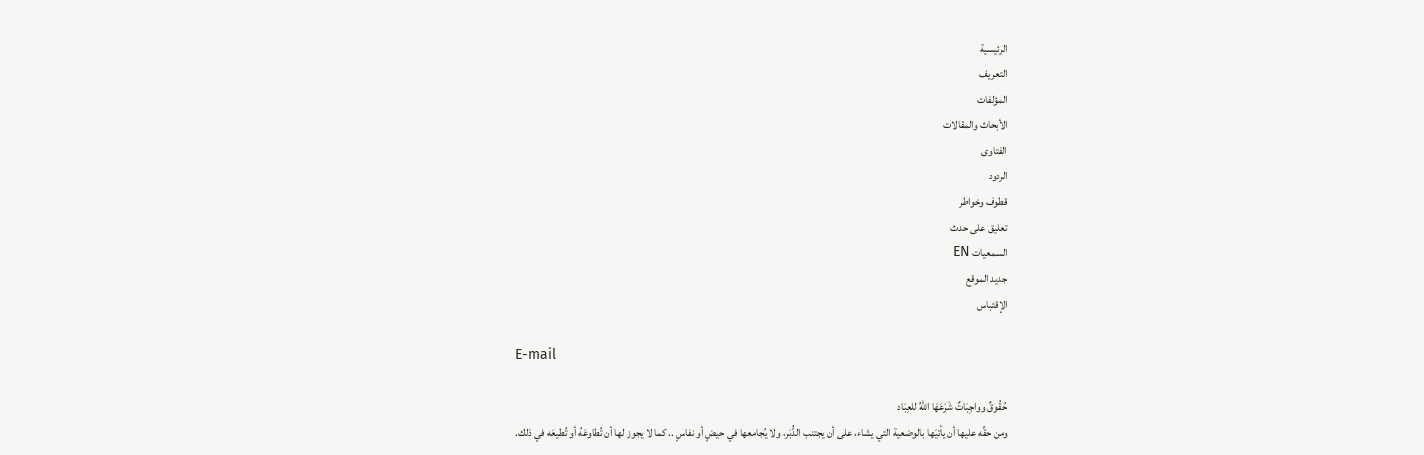الرئيسية
التعريف
المؤلفات
الأبحاث والمقالات
الفتاوى
الردود
قطوف وخواطر
تعليق على حدث
السمعيات EN
جديد الموقع
الإقتباس

E-mail

حُقُوقٌ وواجِبَاتٌ شَرَعَهَا اللهُ للعِبَاد
ومن حقِّه عليها أن يأتيَها بالوضعية التي يشاء، على أن يجتنب الدُّبَر، ولا يُجامعها في حيضٍ أو نفاسٍ .. كما لا يجوز لها أن تُطاوعَهُ أو تُطيعَه في ذلك.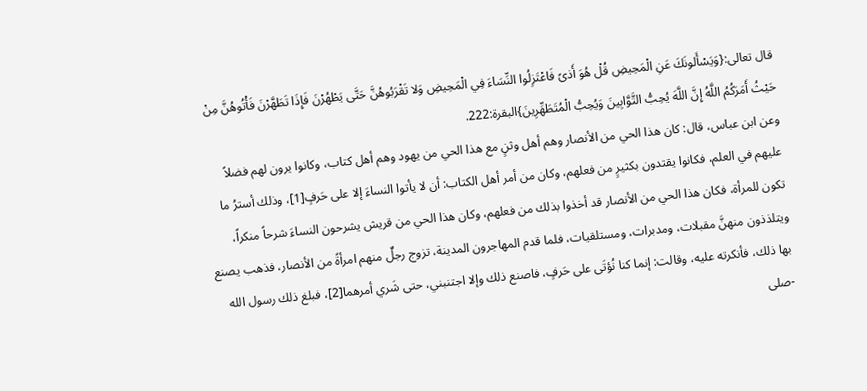قال تعالى:{وَيَسْأَلونَكَ عَنِ الْمَحِيضِ قُلْ هُوَ أَذىً فَاعْتَزِلُوا النِّسَاءَ فِي الْمَحِيضِ وَلا تَقْرَبُوهُنَّ حَتَّى يَطْهُرْنَ فَإِذَا تَطَهَّرْنَ فَأْتُوهُنَّ مِنْ حَيْثُ أَمَرَكُمُ اللَّهُ إِنَّ اللَّهَ يُحِبُّ التَّوَّابِينَ وَيُحِبُّ الْمُتَطَهِّرِينَ}البقرة:222.
وعن ابن عباس، قال: كان هذا الحي من الأنصار وهم أهل وثنٍ مع هذا الحي من يهود وهم أهل كتاب، وكانوا يرون لهم فضلاً عليهم في العلم، فكانوا يقتدون بكثيرٍ من فعلهم، وكان من أمر أهل الكتاب: أن لا يأتوا النساءَ إلا على حَرفٍ[1]، وذلك أسترُ ما تكون للمرأة، فكان هذا الحي من الأنصار قد أخذوا بذلك من فعلهم، وكان هذا الحي من قريش يشرحون النساءَ شرحاً منكراً، ويتلذذون منهنَّ مقبلات، ومدبرات، ومستلقيات، فلما قدم المهاجرون المدينة، تزوج رجلٌ منهم امرأةً من الأنصار، فذهب يصنع بها ذلك، فأنكرته عليه، وقالت: إنما كنا نُؤتَى على حَرفٍ، فاصنع ذلك وإلا اجتنبني، حتى شَري أمرهما[2]، فبلغ ذلك رسول الله -صلى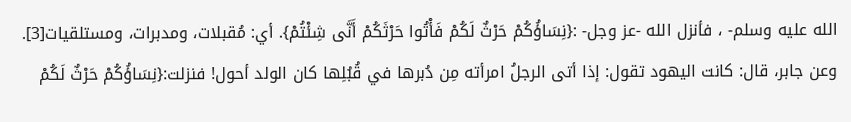الله عليه وسلم- ، فأنزل الله -عز وجل- :{نِسَاؤُكُمْ حَرْثٌ لَكُمْ فَأْتُوا حَرْثَكُمْ أَنَّى شِئْتُمْ}. أي: مُقبلات، ومدبرات، ومستلقيات[3].
وعن جابر، قال: كانت اليهود تقول: إذا أتى الرجلُ امرأته مِن دُبرها في قُبُلِها كان الولد أحول! فنزلت:{نِسَاؤُكُمْ حَرْثٌ لَكُمْ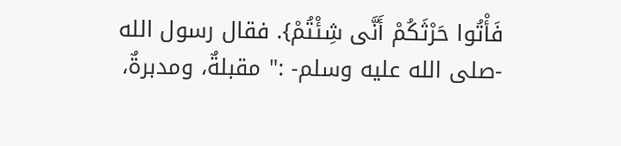فَأْتُوا حَرْثَكُمْ أَنَّى شِئْتُمْ}. فقال رسول الله -صلى الله عليه وسلم- :" مقبلةٌ، ومدبرةٌ،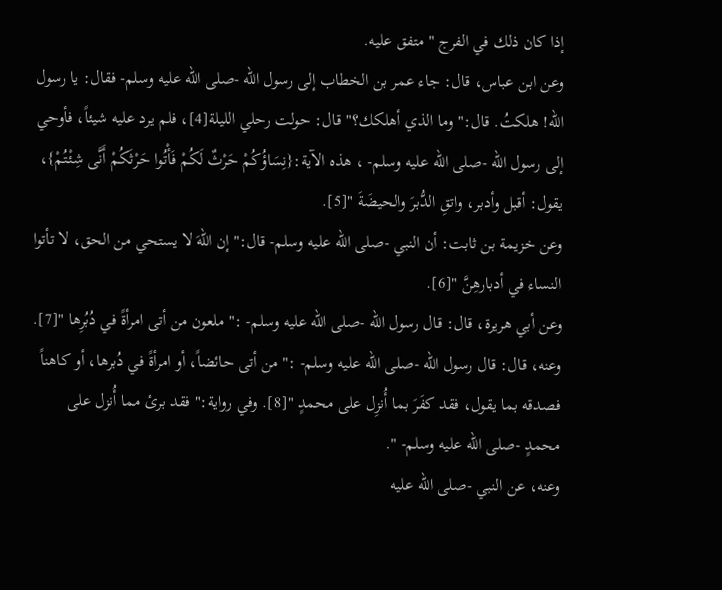إذا كان ذلك في الفرج " متفق عليه.
وعن ابن عباس، قال: جاء عمر بن الخطاب إلى رسول الله -صلى الله عليه وسلم- فقال: يا رسول الله! هلكتُ. قال:" وما الذي أهلكك؟" قال: حولت رحلي الليلة[4]، فلم يرد عليه شيئاً، فأوحي إلى رسول الله -صلى الله عليه وسلم- ، هذه الآية:{نِسَاؤُكُمْ حَرْثٌ لَكُمْ فَأْتُوا حَرْثَكُمْ أَنَّى شِئْتُمْ}،
يقول: أقبل وأدبر، واتقِ الدُّبرَ والحيضَةَ "[5].
وعن خزيمة بن ثابت: أن النبي -صلى الله عليه وسلم- قال:" إن اللهَ لا يستحي من الحق، لا تأتوا النساء في أدبارهِنَّ "[6].
وعن أبي هريرة، قال: قال رسول الله -صلى الله عليه وسلم- :" ملعون من أتى امرأةً في دُبُرِها "[7].
وعنه، قال: قال رسول الله -صلى الله عليه وسلم- :" من أتى حائضاً، أو امرأةً في دُبرها، أو كاهناً فصدقه بما يقول، فقد كفَرَ بما أُنزِل على محمدٍ "[8]. وفي رواية:" فقد برئ مما أُنزل على محمدٍ -صلى الله عليه وسلم- ".
وعنه، عن النبي -صلى الله عليه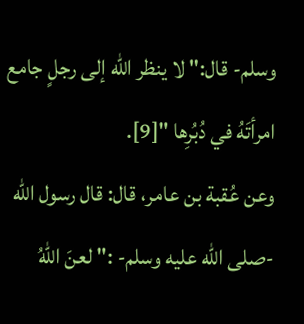وسلم- قال:" لا ينظر الله إلى رجلٍ جامع امرأتَهُ في دُبُرِها "[9].
وعن عُقبة بن عامر، قال: قال رسول الله -صلى الله عليه وسلم- :" لعنَ اللهُ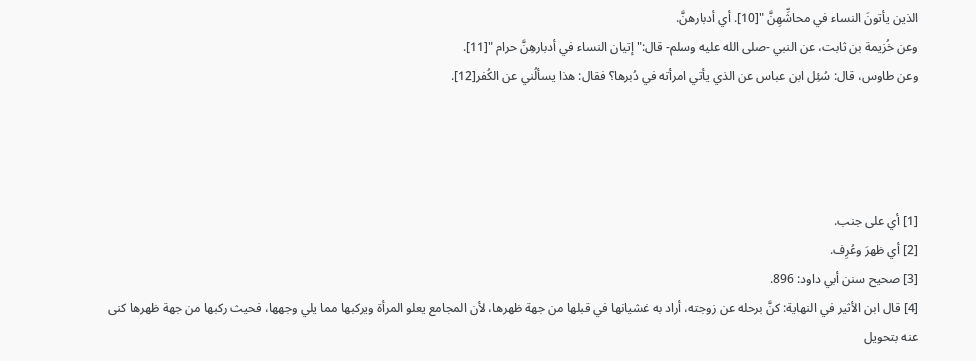الذين يأتونَ النساء في محاشِّهِنَّ "[10]. أي أدبارهنَّ.
وعن خُزيمة بن ثابت، عن النبي -صلى الله عليه وسلم- قال:" إتيان النساء في أدبارهِنَّ حرام "[11].
وعن طاوس، قال: سُئِل ابن عباس عن الذي يأتي امرأته في دُبرها؟ فقال: هذا يسألُني عن الكُفر[12].




[1] أي على جنب.
[2] أي ظهرَ وعُرِف.
[3] صحيح سنن أبي داود: 896.
[4] قال ابن الأثير في النهاية: كنَّ برحله عن زوجته، أراد به غشيانها في قبلها من جهة ظهرها، لأن المجامع يعلو المرأة ويركبها مما يلي وجهها، فحيث ركبها من جهة ظهرها كنى عنه بتحويل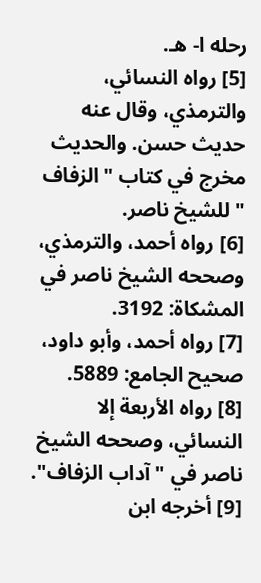رحله ا- هـ.
[5] رواه النسائي، والترمذي، وقال عنه حديث حسن. والحديث مخرج في كتاب "الزفاف " للشيخ ناصر.
[6] رواه أحمد، والترمذي، وصححه الشيخ ناصر في المشكاة: 3192.
[7] رواه أحمد، وأبو داود، صحيح الجامع: 5889.
[8] رواه الأربعة إلا النسائي، وصححه الشيخ ناصر في "آداب الزفاف".
[9] أخرجه ابن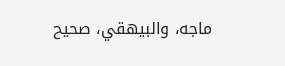ماجه، والبيهقي، صحيح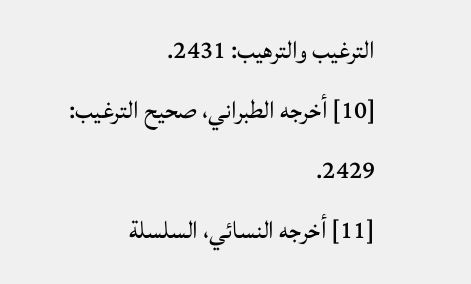الترغيب والترهيب: 2431.
[10] أخرجه الطبراني، صحيح الترغيب: 2429.
[11] أخرجه النسائي، السلسلة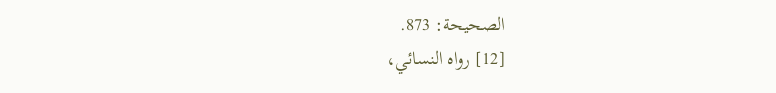الصحيحة: 873.
[12] رواه النسائي،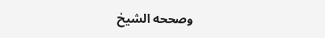وصححه الشيخ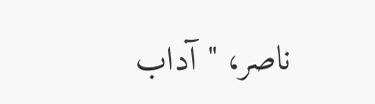ناصر، "آداب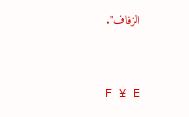الزفاف".


F ¥ E